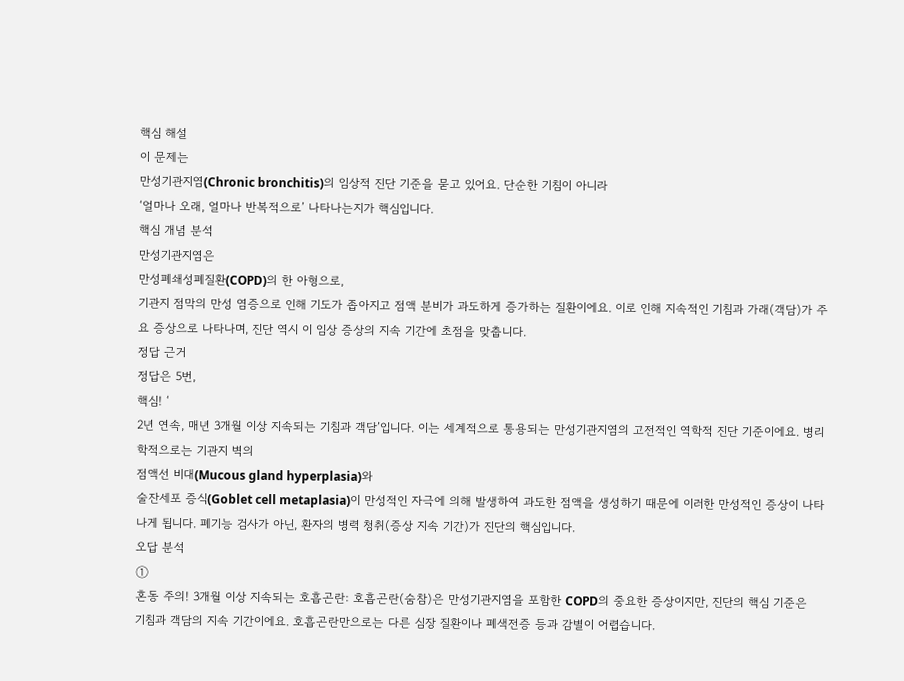핵심 해설
이 문제는
만성기관지염(Chronic bronchitis)의 임상적 진단 기준을 묻고 있어요. 단순한 기침이 아니라
‘얼마나 오래, 얼마나 반복적으로’ 나타나는지가 핵심입니다.
핵심 개념 분석
만성기관지염은
만성폐쇄성폐질환(COPD)의 한 아형으로,
기관지 점막의 만성 염증으로 인해 기도가 좁아지고 점액 분비가 과도하게 증가하는 질환이에요. 이로 인해 지속적인 기침과 가래(객담)가 주요 증상으로 나타나며, 진단 역시 이 임상 증상의 지속 기간에 초점을 맞춥니다.
정답 근거
정답은 5번,
핵심! ‘
2년 연속, 매년 3개월 이상 지속되는 기침과 객담’입니다. 이는 세계적으로 통용되는 만성기관지염의 고전적인 역학적 진단 기준이에요. 병리학적으로는 기관지 벽의
점액선 비대(Mucous gland hyperplasia)와
술잔세포 증식(Goblet cell metaplasia)이 만성적인 자극에 의해 발생하여 과도한 점액을 생성하기 때문에 이러한 만성적인 증상이 나타나게 됩니다. 폐기능 검사가 아닌, 환자의 병력 청취(증상 지속 기간)가 진단의 핵심입니다.
오답 분석
①
혼동 주의! 3개월 이상 지속되는 호흡곤란: 호흡곤란(숨참)은 만성기관지염을 포함한 COPD의 중요한 증상이지만, 진단의 핵심 기준은
기침과 객담의 지속 기간이에요. 호흡곤란만으로는 다른 심장 질환이나 폐색전증 등과 감별이 어렵습니다.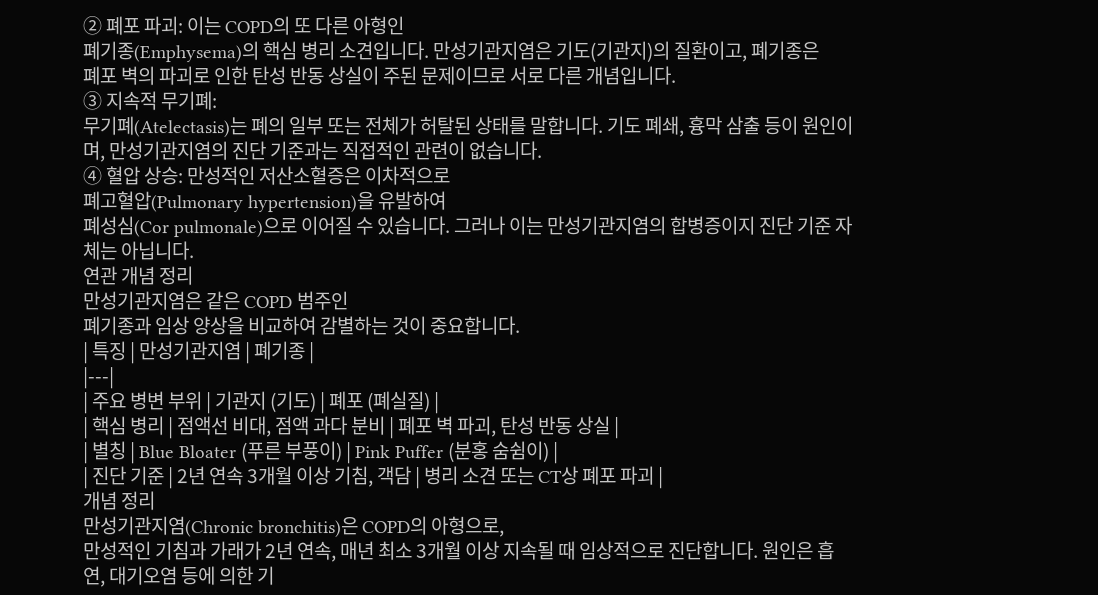② 폐포 파괴: 이는 COPD의 또 다른 아형인
폐기종(Emphysema)의 핵심 병리 소견입니다. 만성기관지염은 기도(기관지)의 질환이고, 폐기종은
폐포 벽의 파괴로 인한 탄성 반동 상실이 주된 문제이므로 서로 다른 개념입니다.
③ 지속적 무기폐:
무기폐(Atelectasis)는 폐의 일부 또는 전체가 허탈된 상태를 말합니다. 기도 폐쇄, 흉막 삼출 등이 원인이며, 만성기관지염의 진단 기준과는 직접적인 관련이 없습니다.
④ 혈압 상승: 만성적인 저산소혈증은 이차적으로
폐고혈압(Pulmonary hypertension)을 유발하여
폐성심(Cor pulmonale)으로 이어질 수 있습니다. 그러나 이는 만성기관지염의 합병증이지 진단 기준 자체는 아닙니다.
연관 개념 정리
만성기관지염은 같은 COPD 범주인
폐기종과 임상 양상을 비교하여 감별하는 것이 중요합니다.
| 특징 | 만성기관지염 | 폐기종 |
|---|
| 주요 병변 부위 | 기관지 (기도) | 폐포 (폐실질) |
| 핵심 병리 | 점액선 비대, 점액 과다 분비 | 폐포 벽 파괴, 탄성 반동 상실 |
| 별칭 | Blue Bloater (푸른 부풍이) | Pink Puffer (분홍 숨쉼이) |
| 진단 기준 | 2년 연속 3개월 이상 기침, 객담 | 병리 소견 또는 CT상 폐포 파괴 |
개념 정리
만성기관지염(Chronic bronchitis)은 COPD의 아형으로,
만성적인 기침과 가래가 2년 연속, 매년 최소 3개월 이상 지속될 때 임상적으로 진단합니다. 원인은 흡연, 대기오염 등에 의한 기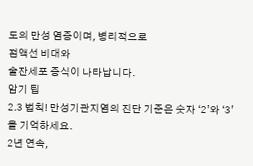도의 만성 염증이며, 병리적으로
점액선 비대와
술잔세포 증식이 나타납니다.
암기 팁
2.3 법칙! 만성기관지염의 진단 기준은 숫자 ‘2’와 ‘3’을 기억하세요.
2년 연속,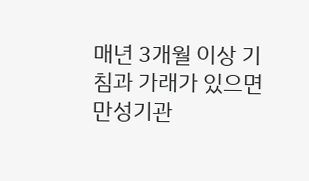매년 3개월 이상 기침과 가래가 있으면 만성기관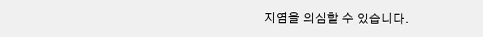지염을 의심할 수 있습니다.